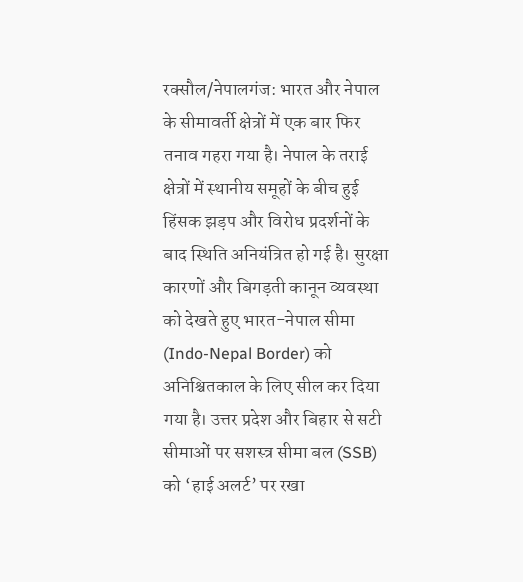रक्सौल/नेपालगंज: भारत और नेपाल के सीमावर्ती क्षेत्रों में एक बार फिर तनाव गहरा गया है। नेपाल के तराई क्षेत्रों में स्थानीय समूहों के बीच हुई हिंसक झड़प और विरोध प्रदर्शनों के बाद स्थिति अनियंत्रित हो गई है। सुरक्षा कारणों और बिगड़ती कानून व्यवस्था को देखते हुए भारत-नेपाल सीमा (Indo-Nepal Border) को अनिश्चितकाल के लिए सील कर दिया गया है। उत्तर प्रदेश और बिहार से सटी सीमाओं पर सशस्त्र सीमा बल (SSB) को ‘हाई अलर्ट’ पर रखा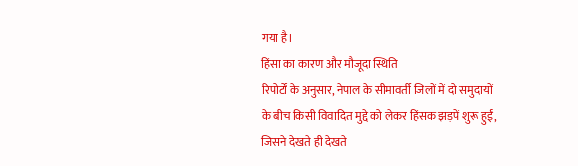गया है।
हिंसा का कारण और मौजूदा स्थिति
रिपोर्टों के अनुसार, नेपाल के सीमावर्ती जिलों में दो समुदायों के बीच किसी विवादित मुद्दे को लेकर हिंसक झड़पें शुरू हुईं, जिसने देखते ही देखते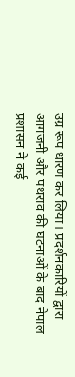उग्र रूप धारण कर लिया। प्रदर्शनकारियों द्वारा आगजनी और पथराव की घटनाओं के बाद नेपाल प्रशासन ने कई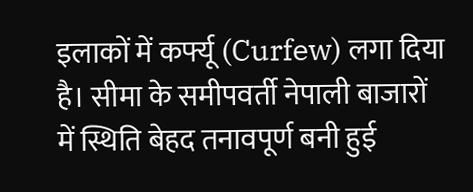इलाकों में कर्फ्यू (Curfew) लगा दिया है। सीमा के समीपवर्ती नेपाली बाजारों में स्थिति बेहद तनावपूर्ण बनी हुई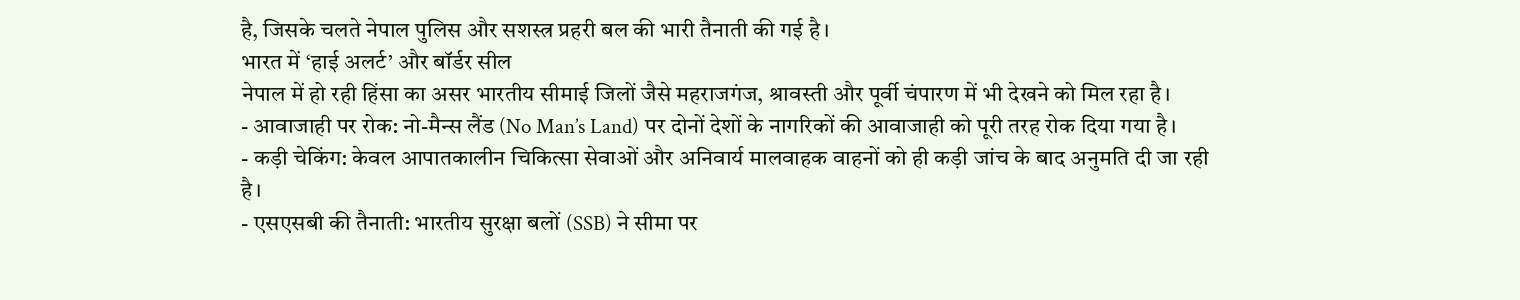है, जिसके चलते नेपाल पुलिस और सशस्त्र प्रहरी बल की भारी तैनाती की गई है।
भारत में ‘हाई अलर्ट’ और बॉर्डर सील
नेपाल में हो रही हिंसा का असर भारतीय सीमाई जिलों जैसे महराजगंज, श्रावस्ती और पूर्वी चंपारण में भी देखने को मिल रहा है।
- आवाजाही पर रोक: नो-मैन्स लैंड (No Man’s Land) पर दोनों देशों के नागरिकों की आवाजाही को पूरी तरह रोक दिया गया है।
- कड़ी चेकिंग: केवल आपातकालीन चिकित्सा सेवाओं और अनिवार्य मालवाहक वाहनों को ही कड़ी जांच के बाद अनुमति दी जा रही है।
- एसएसबी की तैनाती: भारतीय सुरक्षा बलों (SSB) ने सीमा पर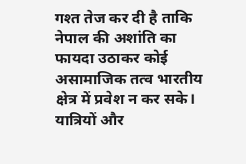गश्त तेज कर दी है ताकि नेपाल की अशांति का फायदा उठाकर कोई असामाजिक तत्व भारतीय क्षेत्र में प्रवेश न कर सके।
यात्रियों और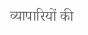व्यापारियों की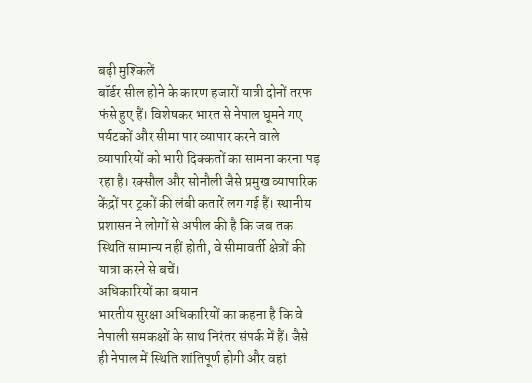बढ़ी मुश्किलें
बॉर्डर सील होने के कारण हजारों यात्री दोनों तरफ फंसे हुए हैं। विशेषकर भारत से नेपाल घूमने गए पर्यटकों और सीमा पार व्यापार करने वाले व्यापारियों को भारी दिक्कतों का सामना करना पड़ रहा है। रक्सौल और सोनौली जैसे प्रमुख व्यापारिक केंद्रों पर ट्रकों की लंबी कतारें लग गई हैं। स्थानीय प्रशासन ने लोगों से अपील की है कि जब तक स्थिति सामान्य नहीं होती, वे सीमावर्ती क्षेत्रों की यात्रा करने से बचें।
अधिकारियों का बयान
भारतीय सुरक्षा अधिकारियों का कहना है कि वे नेपाली समकक्षों के साथ निरंतर संपर्क में हैं। जैसे ही नेपाल में स्थिति शांतिपूर्ण होगी और वहां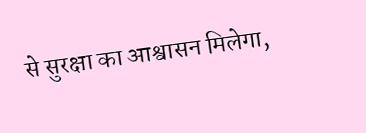से सुरक्षा का आश्वासन मिलेगा,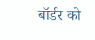बॉर्डर को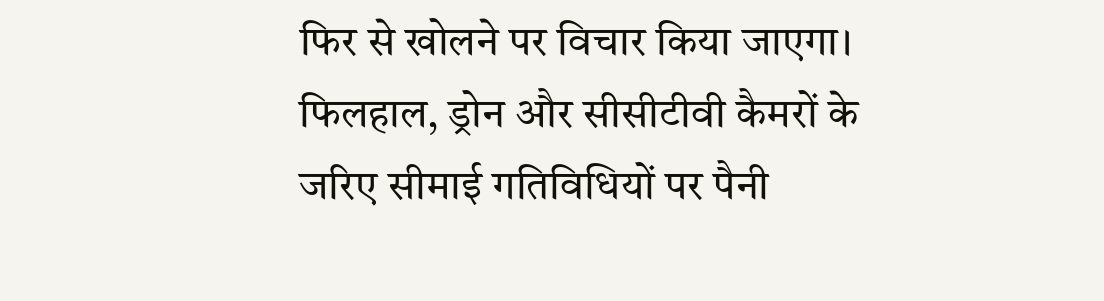फिर से खोलने पर विचार किया जाएगा। फिलहाल, ड्रोन और सीसीटीवी कैमरों के जरिए सीमाई गतिविधियों पर पैनी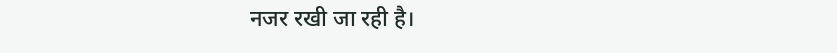नजर रखी जा रही है।